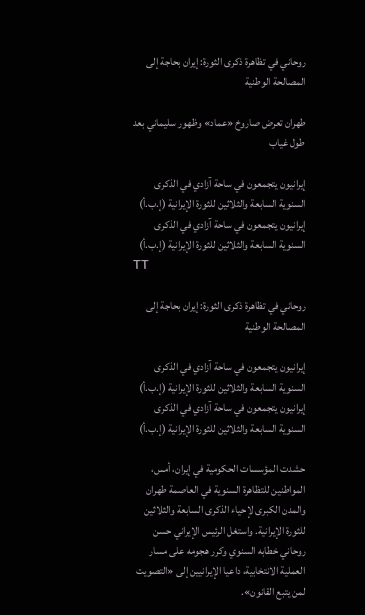روحاني في تظاهرة ذكرى الثورة: إيران بحاجة إلى المصالحة الوطنية

طهران تعرض صاروخ «عماد» وظهور سليماني بعد طول غياب

إيرانيون يتجمعون في ساحة آزادي في الذكرى السنوية السابعة والثلاثين للثورة الإيرانية (إ.ب.أ)
إيرانيون يتجمعون في ساحة آزادي في الذكرى السنوية السابعة والثلاثين للثورة الإيرانية (إ.ب.أ)
TT

روحاني في تظاهرة ذكرى الثورة: إيران بحاجة إلى المصالحة الوطنية

إيرانيون يتجمعون في ساحة آزادي في الذكرى السنوية السابعة والثلاثين للثورة الإيرانية (إ.ب.أ)
إيرانيون يتجمعون في ساحة آزادي في الذكرى السنوية السابعة والثلاثين للثورة الإيرانية (إ.ب.أ)

حشدت المؤسسات الحكومية في إيران، أمس، المواطنين للتظاهرة السنوية في العاصمة طهران والمدن الكبرى لإحياء الذكرى السابعة والثلاثين للثورة الإيرانية. واستغل الرئيس الإيراني حسن روحاني خطابه السنوي وكرر هجومه على مسار العملية الانتخابية، داعيا الإيرانيين إلى «التصويت لمن يتبع القانون».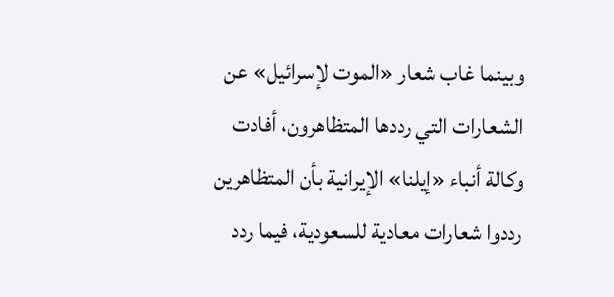وبينما غاب شعار «الموت لإسرائيل» عن الشعارات التي رددها المتظاهرون، أفادت وكالة أنباء «إيلنا» الإيرانية بأن المتظاهرين رددوا شعارات معادية للسعودية، فيما ردد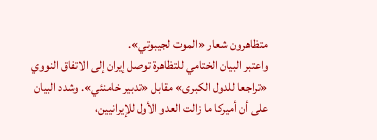متظاهرون شعار «الموت لجيبوتي».
واعتبر البيان الختامي للتظاهرة توصل إيران إلى الاتفاق النووي «تراجعا للدول الكبرى» مقابل «تدبير خامنئي». وشدد البيان على أن أميركا ما زالت العدو الأول للإيرانيين،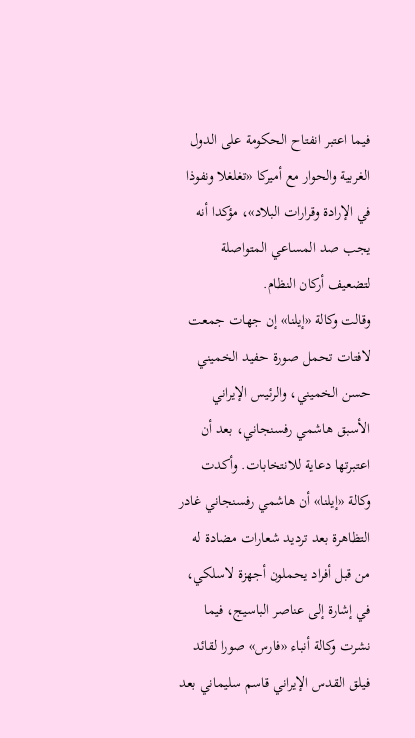فيما اعتبر انفتاح الحكومة على الدول الغربية والحوار مع أميركا «تغلغلا ونفوذا في الإرادة وقرارات البلاد»، مؤكدا أنه يجب صد المساعي المتواصلة لتضعيف أركان النظام.
وقالت وكالة «إيلنا» إن جهات جمعت لافتات تحمل صورة حفيد الخميني حسن الخميني، والرئيس الإيراني الأسبق هاشمي رفسنجاني، بعد أن اعتبرتها دعاية للانتخابات. وأكدت وكالة «إيلنا» أن هاشمي رفسنجاني غادر التظاهرة بعد ترديد شعارات مضادة له من قبل أفراد يحملون أجهزة لاسلكي، في إشارة إلى عناصر الباسيج، فيما نشرت وكالة أنباء «فارس» صورا لقائد فيلق القدس الإيراني قاسم سليماني بعد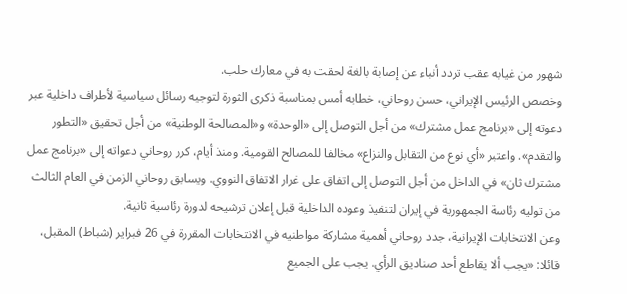شهور من غيابه عقب تردد أنباء عن إصابة بالغة لحقت به في معارك حلب.
وخصص الرئيس الإيراني، حسن روحاني، خطابه أمس بمناسبة ذكرى الثورة لتوجيه رسائل سياسية لأطراف داخلية عبر دعوته إلى «برنامج عمل مشترك» من أجل التوصل إلى «الوحدة» و«المصالحة الوطنية» من أجل تحقيق «التطور والتقدم». واعتبر «أي نوع من التقابل والنزاع» مخالفا للمصالح القومية. ومنذ أيام، كرر روحاني دعواته إلى «برنامج عمل مشترك ثان» في الداخل من أجل التوصل إلى اتفاق على غرار الاتفاق النووي. ويسابق روحاني الزمن في العام الثالث من توليه رئاسة الجمهورية في إيران لتنفيذ وعوده الداخلية قبل إعلان ترشيحه لدورة رئاسية ثانية.
وعن الانتخابات الإيرانية، جدد روحاني أهمية مشاركة مواطنيه في الانتخابات المقررة في 26 فبراير (شباط) المقبل، قائلا: «يجب ألا يقاطع أحد صناديق الرأي. يجب على الجميع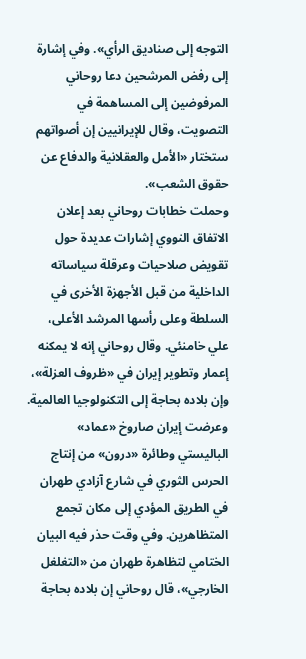التوجه إلى صناديق الرأي». وفي إشارة إلى رفض المرشحين دعا روحاني المرفوضين إلى المساهمة في التصويت، وقال للإيرانيين إن أصواتهم ستختار «الأمل والعقلانية والدفاع عن حقوق الشعب».
وحملت خطابات روحاني بعد إعلان الاتفاق النووي إشارات عديدة حول تقويض صلاحيات وعرقلة سياساته الداخلية من قبل الأجهزة الأخرى في السلطة وعلى رأسها المرشد الأعلى، علي خامنئي. وقال روحاني إنه لا يمكنه إعمار وتطوير إيران في «ظروف العزلة»، وإن بلاده بحاجة إلى التكنولوجيا العالمية.
وعرضت إيران صاروخ «عماد» الباليستي وطائرة «درون» من إنتاج الحرس الثوري في شارع آزادي طهران في الطريق المؤدي إلى مكان تجمع المتظاهرين. وفي وقت حذر فيه البيان الختامي لتظاهرة طهران من «التغلغل الخارجي»، قال روحاني إن بلاده بحاجة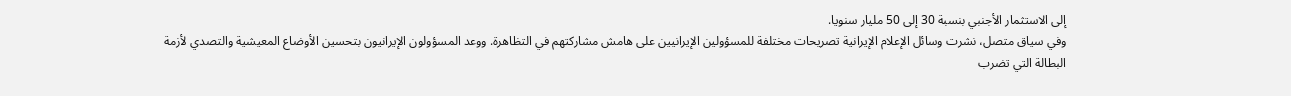إلى الاستثمار الأجنبي بنسبة 30 إلى 50 مليار سنويا.
وفي سياق متصل، نشرت وسائل الإعلام الإيرانية تصريحات مختلفة للمسؤولين الإيرانيين على هامش مشاركتهم في التظاهرة. ووعد المسؤولون الإيرانيون بتحسين الأوضاع المعيشية والتصدي لأزمة البطالة التي تضرب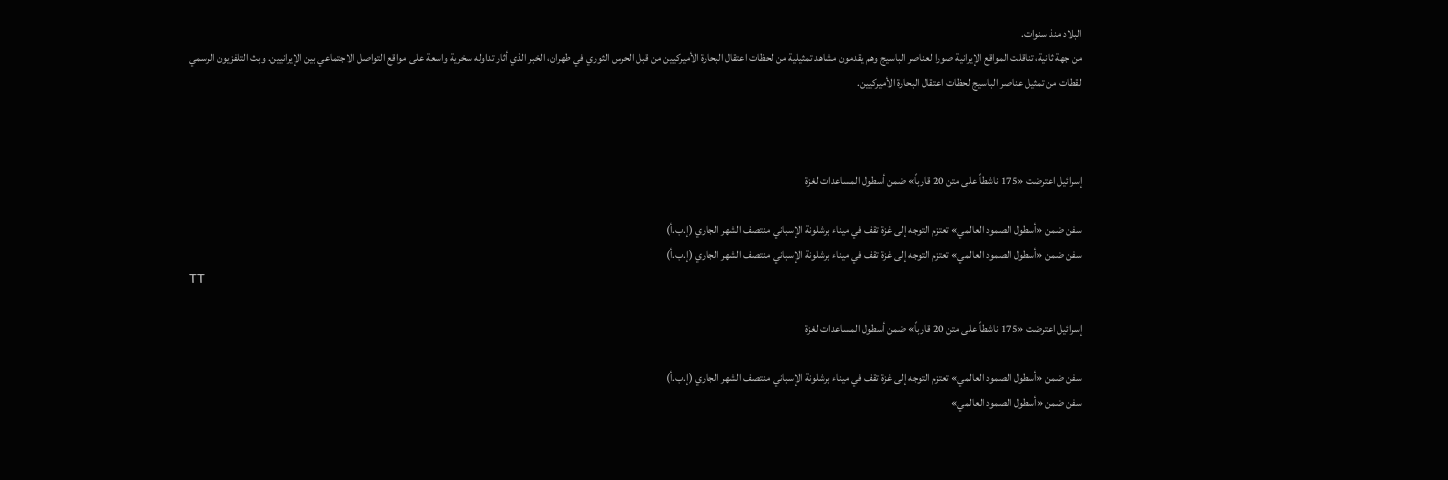البلاد منذ سنوات.
من جهة ثانية، تناقلت المواقع الإيرانية صورا لعناصر الباسيج وهم يقدمون مشاهد تمثيلية من لحظات اعتقال البحارة الأميركيين من قبل الحرس الثوري في طهران، الخبر الذي أثار تداوله سخرية واسعة على مواقع التواصل الاجتماعي بين الإيرانيين. وبث التلفزيون الرسمي لقطات من تمثيل عناصر الباسيج لحظات اعتقال البحارة الأميركيين.



إسرائيل اعترضت «175 ناشطاً على متن 20 قارباً» ضمن أسطول المساعدات لغزة

سفن ضمن «أسطول الصمود العالمي» تعتزم التوجه إلى غزة تقف في ميناء برشلونة الإسباني منتصف الشهر الجاري (إ.ب.أ)
سفن ضمن «أسطول الصمود العالمي» تعتزم التوجه إلى غزة تقف في ميناء برشلونة الإسباني منتصف الشهر الجاري (إ.ب.أ)
TT

إسرائيل اعترضت «175 ناشطاً على متن 20 قارباً» ضمن أسطول المساعدات لغزة

سفن ضمن «أسطول الصمود العالمي» تعتزم التوجه إلى غزة تقف في ميناء برشلونة الإسباني منتصف الشهر الجاري (إ.ب.أ)
سفن ضمن «أسطول الصمود العالمي»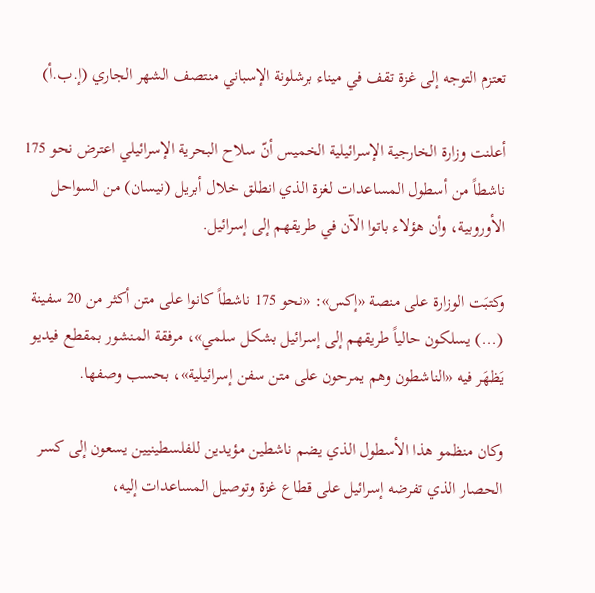تعتزم التوجه إلى غزة تقف في ميناء برشلونة الإسباني منتصف الشهر الجاري (إ.ب.أ)

أعلنت وزارة الخارجية الإسرائيلية الخميس أنّ سلاح البحرية الإسرائيلي اعترض نحو 175 ناشطاً من أسطول المساعدات لغزة الذي انطلق خلال أبريل (نيسان) من السواحل الأوروبية، وأن هؤلاء باتوا الآن في طريقهم إلى إسرائيل.

وكتبَت الوزارة على منصة «إكس»: «نحو 175 ناشطاً كانوا على متن أكثر من 20 سفينة (...) يسلكون حالياً طريقهم إلى إسرائيل بشكل سلمي»، مرفقة المنشور بمقطع فيديو يَظهَر فيه «الناشطون وهم يمرحون على متن سفن إسرائيلية»، بحسب وصفها.

وكان منظمو هذا الأسطول الذي يضم ناشطين مؤيدين للفلسطينيين يسعون إلى كسر الحصار الذي تفرضه إسرائيل على قطاع غزة وتوصيل المساعدات إليه،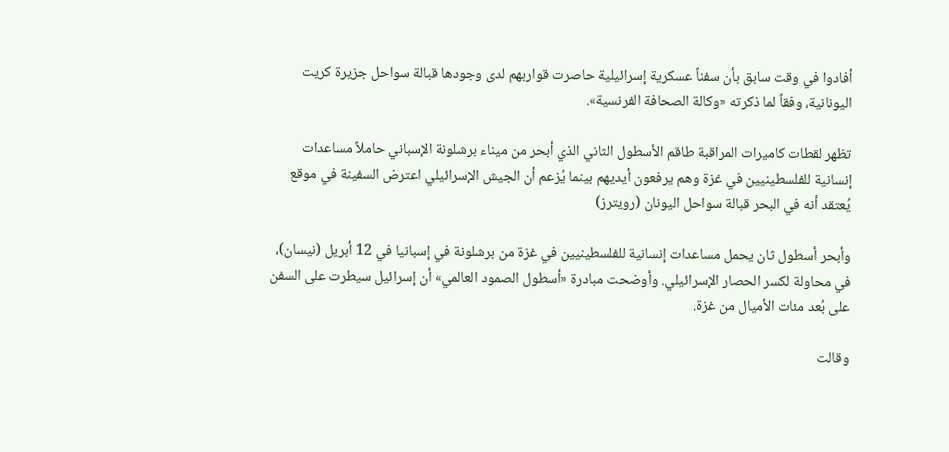أفادوا في وقت سابق بأن سفناً عسكرية إسرائيلية حاصرت قواربهم لدى وجودها قبالة سواحل جزيرة كريت اليونانية، وفقاً لما ذكرته «وكالة الصحافة الفرنسية».

تظهر لقطات كاميرات المراقبة طاقم الأسطول الثاني الذي أبحر من ميناء برشلونة الإسباني حاملاً مساعدات إنسانية للفلسطينيين في غزة وهم يرفعون أيديهم بينما يُزعم أن الجيش الإسرائيلي اعترض السفينة في موقع يُعتقد أنه في البحر قبالة سواحل اليونان (رويترز)

وأبحر أسطول ثان يحمل مساعدات إنسانية للفلسطينيين في غزة من برشلونة في إسبانيا في 12 أبريل (نيسان)، في محاولة لكسر الحصار الإسرائيلي. وأوضحت مبادرة «أسطول الصمود العالمي» أن إسرائيل ‌سيطرت على السفن على ‌بُعد مئات الأميال من ‌غزة.

وقالت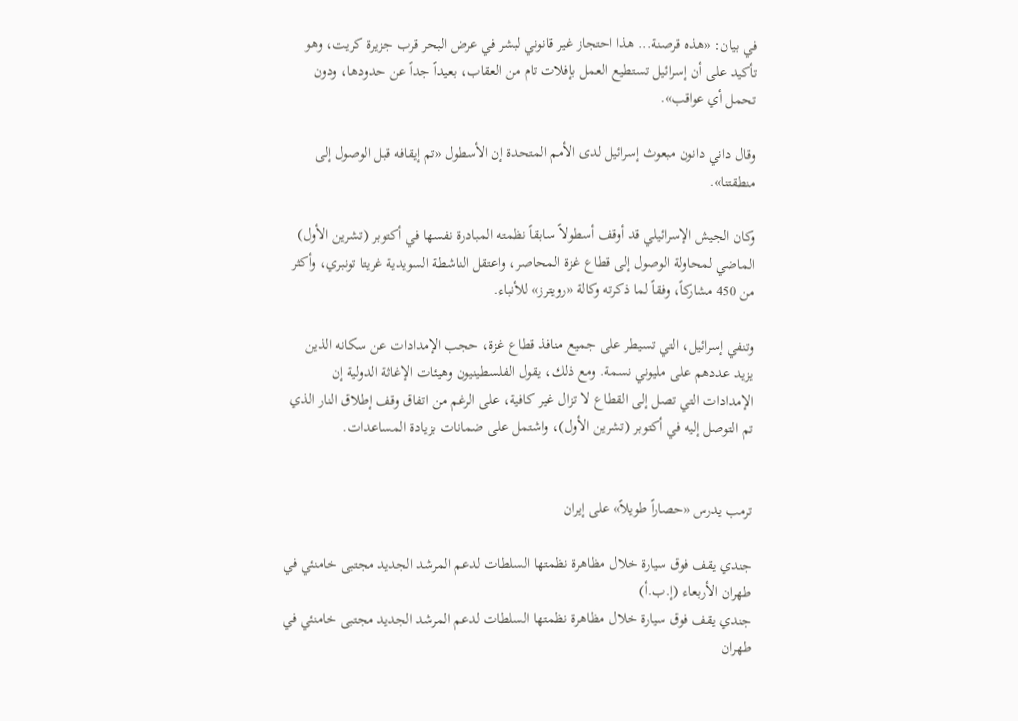في بيان: «هذه قرصنة... هذا احتجاز غير قانوني لبشر في عرض البحر قرب جزيرة كريت، وهو تأكيد على أن إسرائيل تستطيع العمل بإفلات تام من العقاب، بعيداً جداً عن حدودها، ودون تحمل أي عواقب».

وقال داني دانون مبعوث إسرائيل لدى الأمم المتحدة إن ‌الأسطول «تم إيقافه قبل ‌الوصول إلى منطقتنا».

وكان الجيش الإسرائيلي قد أوقف أسطولاً سابقاً نظمته المبادرة نفسها في أكتوبر (تشرين الأول) الماضي لمحاولة الوصول إلى قطاع غزة المحاصر، واعتقل الناشطة السويدية غريتا تونبري، وأكثر من 450 مشاركاً، وفقاً لما ذكرته وكالة «رويترز» للأنباء.

وتنفي إسرائيل، التي تسيطر على جميع منافذ قطاع غزة، حجب الإمدادات عن سكانه الذين يزيد عددهم على مليوني نسمة. ومع ذلك، يقول الفلسطينيون وهيئات الإغاثة الدولية إن الإمدادات التي تصل إلى القطاع لا تزال غير كافية، على الرغم من اتفاق وقف إطلاق النار الذي تم التوصل إليه في أكتوبر (تشرين الأول)، واشتمل على ضمانات بزيادة المساعدات.


ترمب يدرس «حصاراً طويلاً» على إيران

جندي يقف فوق سيارة خلال مظاهرة نظمتها السلطات لدعم المرشد الجديد مجتبى خامنئي في طهران الأربعاء (إ.ب.أ)
جندي يقف فوق سيارة خلال مظاهرة نظمتها السلطات لدعم المرشد الجديد مجتبى خامنئي في طهران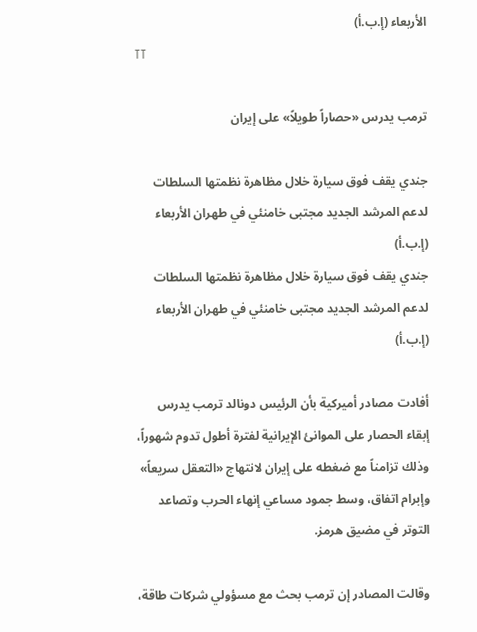الأربعاء (إ.ب.أ)
TT

ترمب يدرس «حصاراً طويلاً» على إيران

جندي يقف فوق سيارة خلال مظاهرة نظمتها السلطات لدعم المرشد الجديد مجتبى خامنئي في طهران الأربعاء (إ.ب.أ)
جندي يقف فوق سيارة خلال مظاهرة نظمتها السلطات لدعم المرشد الجديد مجتبى خامنئي في طهران الأربعاء (إ.ب.أ)

أفادت مصادر أميركية بأن الرئيس دونالد ترمب يدرس إبقاء الحصار على الموانئ الإيرانية لفترة أطول تدوم شهوراً، وذلك تزامناً مع ضغطه على إيران لانتهاج «التعقل سريعاً» وإبرام اتفاق، وسط جمود مساعي إنهاء الحرب وتصاعد التوتر في مضيق هرمز.

وقالت المصادر إن ترمب بحث مع مسؤولي شركات طاقة،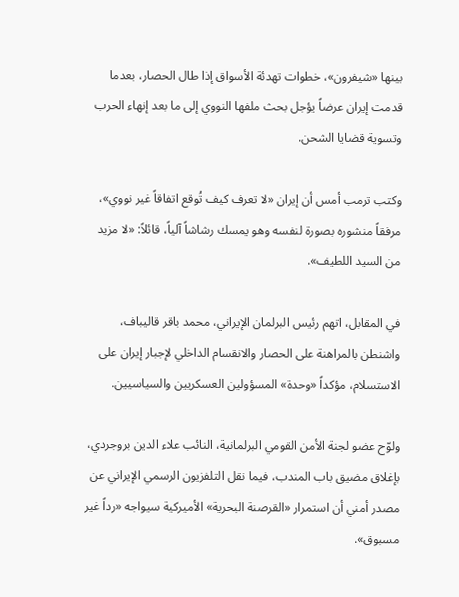بينها «شيفرون»، خطوات تهدئة الأسواق إذا طال الحصار، بعدما قدمت إيران عرضاً يؤجل بحث ملفها النووي إلى ما بعد إنهاء الحرب وتسوية قضايا الشحن.

وكتب ترمب أمس أن إيران «لا تعرف كيف تُوقع اتفاقاً غير نووي»، مرفقاً منشوره بصورة لنفسه وهو يمسك رشاشاً آلياً، قائلاً: «لا مزيد من السيد اللطيف».

في المقابل، اتهم رئيس البرلمان الإيراني، محمد باقر قاليباف، واشنطن بالمراهنة على الحصار والانقسام الداخلي لإجبار إيران على الاستسلام، مؤكداً «وحدة» المسؤولين العسكريين والسياسيين.

ولوّح عضو لجنة الأمن القومي البرلمانية، النائب علاء الدين بروجردي، بإغلاق مضيق باب المندب، فيما نقل التلفزيون الرسمي الإيراني عن مصدر أمني أن استمرار «القرصنة البحرية» الأميركية سيواجه «رداً غير مسبوق».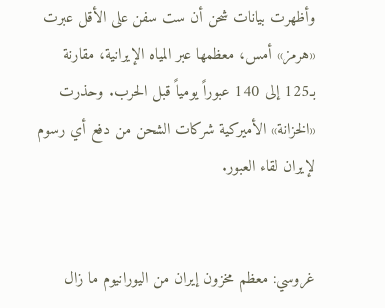وأظهرت بيانات شحن أن ست سفن على الأقل عبرت «هرمز» أمس، معظمها عبر المياه الإيرانية، مقارنة بـ125 إلى 140 عبوراً يومياً قبل الحرب. وحذرت «الخزانة» الأميركية شركات الشحن من دفع أي رسوم لإيران لقاء العبور.


غروسي: معظم مخزون إيران من اليورانيوم ما زال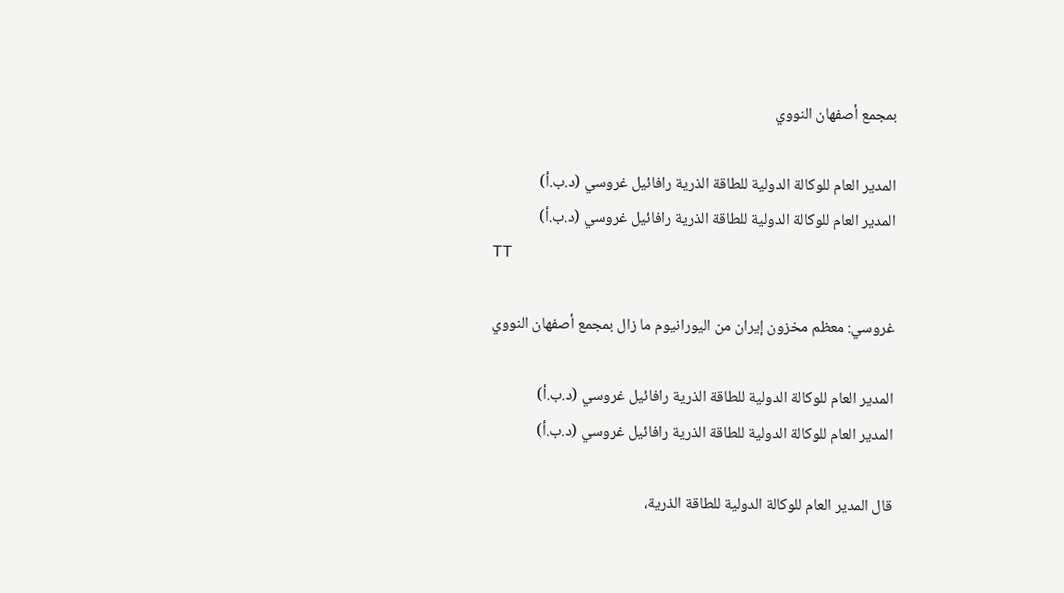بمجمع أصفهان النووي

المدير العام للوكالة الدولية للطاقة الذرية رافائيل غروسي (د.ب.أ)
المدير العام للوكالة الدولية للطاقة الذرية رافائيل غروسي (د.ب.أ)
TT

غروسي: معظم مخزون إيران من اليورانيوم ما زال بمجمع أصفهان النووي

المدير العام للوكالة الدولية للطاقة الذرية رافائيل غروسي (د.ب.أ)
المدير العام للوكالة الدولية للطاقة الذرية رافائيل غروسي (د.ب.أ)

قال المدير العام للوكالة الدولية للطاقة الذرية،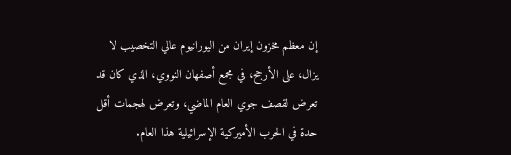إن معظم مخزون إيران من اليورانيوم عالي التخصيب لا يزال، على الأرجح، في مجمع أصفهان النووي، الذي كان قد تعرض لقصف جوي العام الماضي، وتعرض لهجمات أقل حدة في الحرب الأميركية الإسرائيلية هذا العام.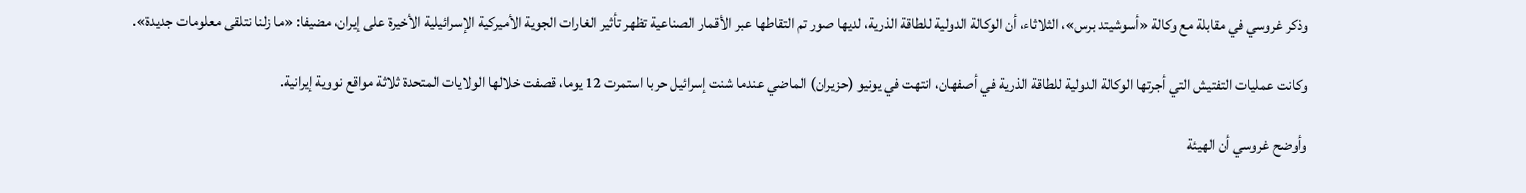وذكر غروسي في مقابلة مع وكالة «أسوشيتد برس»، الثلاثاء، أن الوكالة الدولية للطاقة الذرية، لديها صور تم التقاطها عبر الأقمار الصناعية تظهر تأثير الغارات الجوية الأميركية الإسرائيلية الأخيرة على إيران، مضيفا: «ما زلنا نتلقى معلومات جديدة».

وكانت عمليات التفتيش التي أجرتها الوكالة الدولية للطاقة الذرية في أصفهان، انتهت في يونيو (حزيران) الماضي عندما شنت إسرائيل حربا استمرت 12 يوما، قصفت خلالها الولايات المتحدة ثلاثة مواقع نووية إيرانية.

وأوضح غروسي أن الهيئة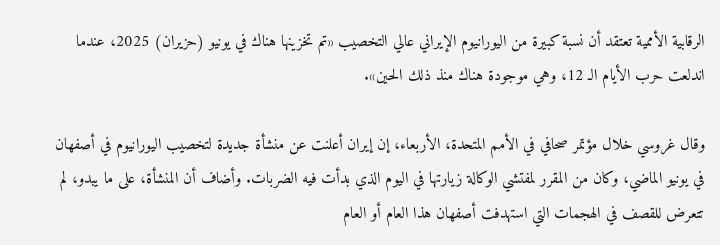الرقابية الأممية تعتقد أن نسبة كبيرة من اليورانيوم الإيراني عالي التخصيب «تم تخزينها هناك في يونيو (حزيران) 2025، عندما اندلعت حرب الأيام الـ 12، وهي موجودة هناك منذ ذلك الحين».

وقال غروسي خلال مؤتمر صحافي في الأمم المتحدة، الأربعاء، إن إيران أعلنت عن منشأة جديدة لتخصيب اليورانيوم في أصفهان في يونيو الماضي، وكان من المقرر لمفتشي الوكالة زيارتها في اليوم الذي بدأت فيه الضربات. وأضاف أن المنشأة، على ما يبدو، لم تتعرض للقصف في الهجمات التي استهدفت أصفهان هذا العام أو العام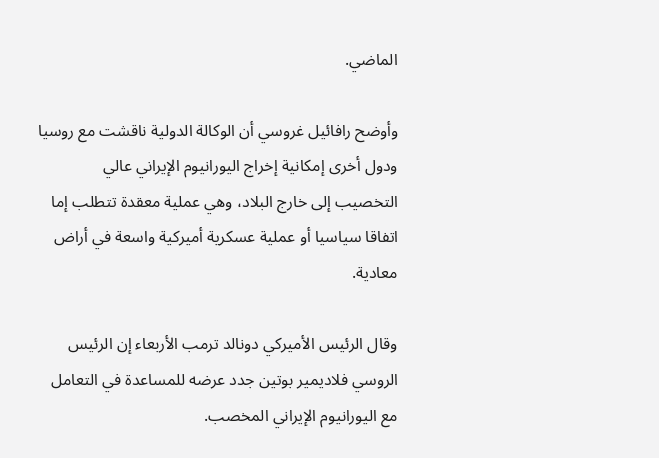الماضي.

وأوضح رافائيل غروسي أن الوكالة الدولية ناقشت مع روسيا ودول أخرى إمكانية إخراج اليورانيوم الإيراني عالي التخصيب إلى خارج البلاد، وهي عملية معقدة تتطلب إما اتفاقا سياسيا أو عملية عسكرية أميركية واسعة في أراض معادية.

وقال الرئيس الأميركي دونالد ترمب الأربعاء إن الرئيس الروسي فلاديمير بوتين جدد عرضه للمساعدة في التعامل مع اليورانيوم الإيراني المخصب.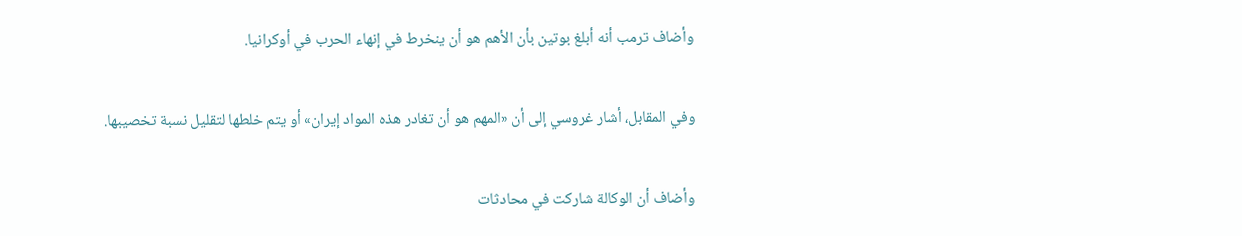وأضاف ترمب أنه أبلغ بوتين بأن الأهم هو أن ينخرط في إنهاء الحرب في أوكرانيا.

وفي المقابل، أشار غروسي إلى أن «المهم هو أن تغادر هذه المواد إيران» أو يتم خلطها لتقليل نسبة تخصيبها.

وأضاف أن الوكالة شاركت في محادثات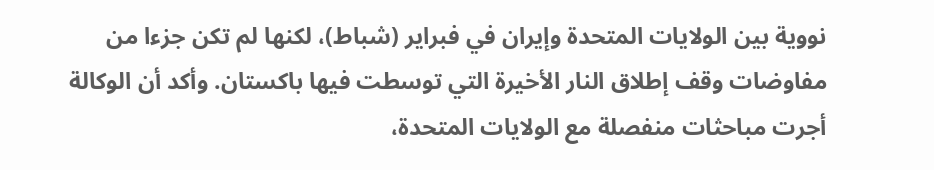نووية بين الولايات المتحدة وإيران في فبراير (شباط)، لكنها لم تكن جزءا من مفاوضات وقف إطلاق النار الأخيرة التي توسطت فيها باكستان. وأكد أن الوكالة أجرت مباحثات منفصلة مع الولايات المتحدة،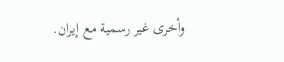وأخرى غير رسمية مع إيران.